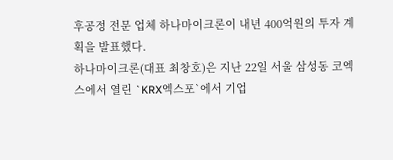후공정 전문 업체 하나마이크론이 내년 400억원의 투자 계획을 발표했다.
하나마이크론(대표 최창호)은 지난 22일 서울 삼성동 코엑스에서 열린 `KRX엑스포`에서 기업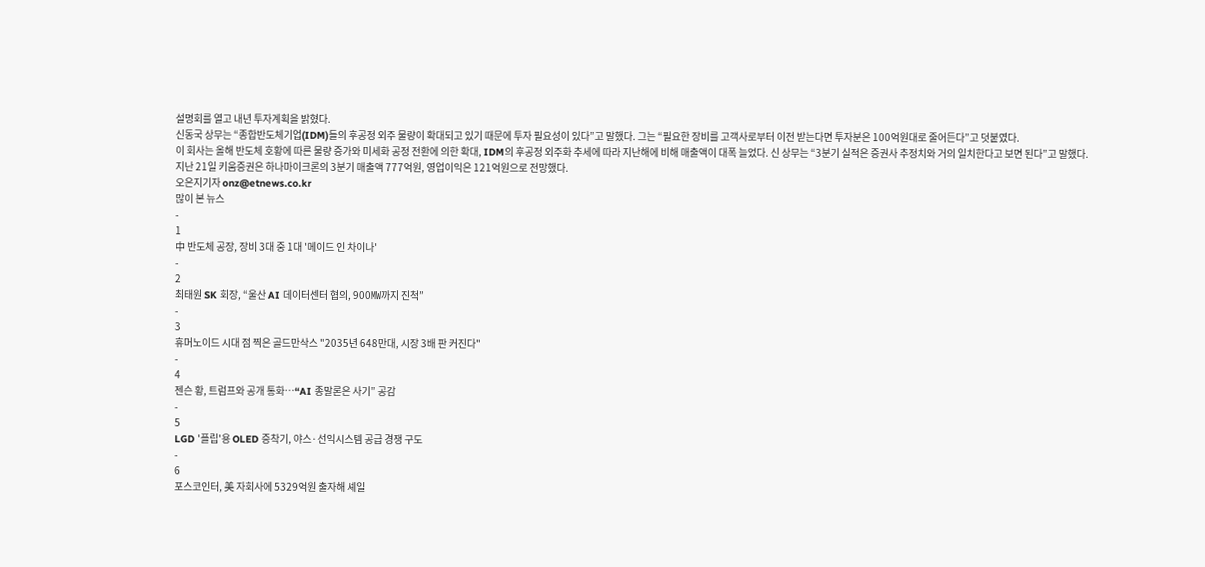설명회를 열고 내년 투자계획을 밝혔다.
신동국 상무는 “종합반도체기업(IDM)들의 후공정 외주 물량이 확대되고 있기 때문에 투자 필요성이 있다”고 말했다. 그는 “필요한 장비를 고객사로부터 이전 받는다면 투자분은 100억원대로 줄어든다”고 덧붙였다.
이 회사는 올해 반도체 호황에 따른 물량 증가와 미세화 공정 전환에 의한 확대, IDM의 후공정 외주화 추세에 따라 지난해에 비해 매출액이 대폭 늘었다. 신 상무는 “3분기 실적은 증권사 추정치와 거의 일치한다고 보면 된다”고 말했다.
지난 21일 키움증권은 하나마이크론의 3분기 매출액 777억원, 영업이익은 121억원으로 전망했다.
오은지기자 onz@etnews.co.kr
많이 본 뉴스
-
1
中 반도체 공장, 장비 3대 중 1대 '메이드 인 차이나'
-
2
최태원 SK 회장, “울산 AI 데이터센터 협의, 900㎿까지 진척”
-
3
휴머노이드 시대 점 찍은 골드만삭스 "2035년 648만대, 시장 3배 판 커진다"
-
4
젠슨 황, 트럼프와 공개 통화…“AI 종말론은 사기” 공감
-
5
LGD '플립'용 OLED 증착기, 야스·선익시스템 공급 경쟁 구도
-
6
포스코인터, 美 자회사에 5329억원 출자해 셰일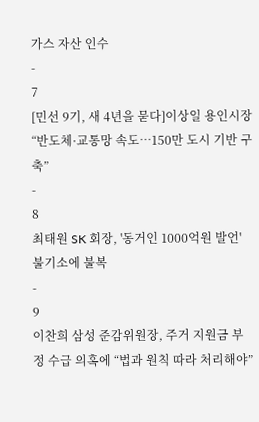가스 자산 인수
-
7
[민선 9기, 새 4년을 묻다]이상일 용인시장 “반도체·교통망 속도…150만 도시 기반 구축”
-
8
최태원 SK 회장, '동거인 1000억원 발언' 불기소에 불복
-
9
이찬희 삼성 준감위원장, 주거 지원금 부정 수급 의혹에 “법과 원칙 따라 처리해야”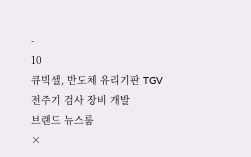-
10
큐빅셀, 반도체 유리기판 TGV 전주기 검사 장비 개발
브랜드 뉴스룸
×